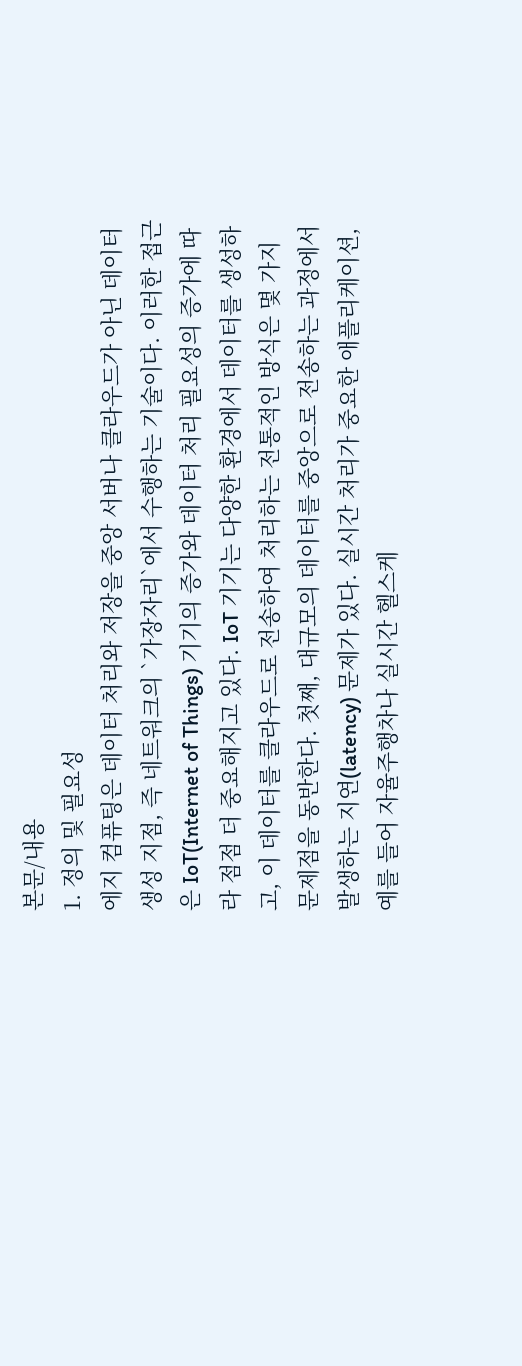본문/내용
1. 정의 및 필요성
에지 컴퓨팅은 데이터 처리와 저장을 중앙 서버나 클라우드가 아닌 데이터 생성 지점, 즉 네트워크의 `가장자리`에서 수행하는 기술이다. 이러한 접근은 IoT(Internet of Things) 기기의 증가와 데이터 처리 필요성의 증가에 따라 점점 더 중요해지고 있다. IoT 기기는 다양한 환경에서 데이터를 생성하고, 이 데이터를 클라우드로 전송하여 처리하는 전통적인 방식은 몇 가지 문제점을 동반한다. 첫째, 대규모의 데이터를 중앙으로 전송하는 과정에서 발생하는 지연(latency) 문제가 있다. 실시간 처리가 중요한 애플리케이션, 예를 들어 자율주행차나 실시간 헬스케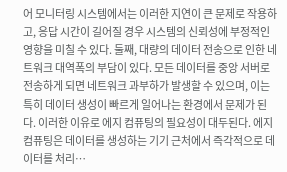어 모니터링 시스템에서는 이러한 지연이 큰 문제로 작용하고, 응답 시간이 길어질 경우 시스템의 신뢰성에 부정적인 영향을 미칠 수 있다. 둘째, 대량의 데이터 전송으로 인한 네트워크 대역폭의 부담이 있다. 모든 데이터를 중앙 서버로 전송하게 되면 네트워크 과부하가 발생할 수 있으며, 이는 특히 데이터 생성이 빠르게 일어나는 환경에서 문제가 된다. 이러한 이유로 에지 컴퓨팅의 필요성이 대두된다. 에지 컴퓨팅은 데이터를 생성하는 기기 근처에서 즉각적으로 데이터를 처리…